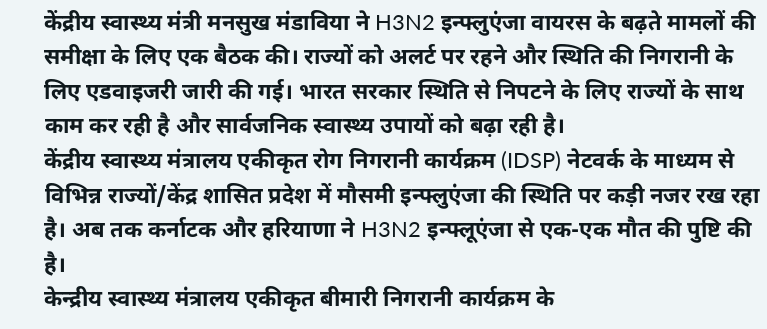केंद्रीय स्वास्थ्य मंत्री मनसुख मंडाविया ने H3N2 इन्फ्लुएंजा वायरस के बढ़ते मामलों की समीक्षा के लिए एक बैठक की। राज्यों को अलर्ट पर रहने और स्थिति की निगरानी के लिए एडवाइजरी जारी की गई। भारत सरकार स्थिति से निपटने के लिए राज्यों के साथ काम कर रही है और सार्वजनिक स्वास्थ्य उपायों को बढ़ा रही है।
केंद्रीय स्वास्थ्य मंत्रालय एकीकृत रोग निगरानी कार्यक्रम (IDSP) नेटवर्क के माध्यम से विभिन्न राज्यों/केंद्र शासित प्रदेश में मौसमी इन्फ्लुएंजा की स्थिति पर कड़ी नजर रख रहा है। अब तक कर्नाटक और हरियाणा ने H3N2 इन्फ्लूएंजा से एक-एक मौत की पुष्टि की है।
केन्द्रीय स्वास्थ्य मंत्रालय एकीकृत बीमारी निगरानी कार्यक्रम के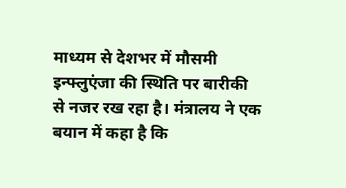माध्यम से देशभर में मौसमी इन्फ्लुएंजा की स्थिति पर बारीकी से नजर रख रहा है। मंत्रालय ने एक बयान में कहा है कि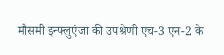मौसमी इन्फ्लुएंजा की उपश्रेणी एच-3 एन-2 के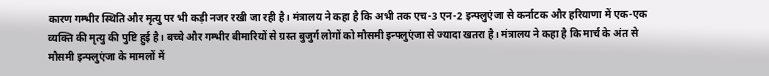कारण गम्भीर स्थिति और मृत्यु पर भी कड़ी नजर रखी जा रही है। मंत्रालय ने कहा है कि अभी तक एच-3 एन-2 इन्फ्लुएंजा से कर्नाटक और हरियाणा में एक-एक व्यक्ति की मृत्यु की पुष्टि हुई है। बच्चे और गम्भीर बीमारियों से ग्रस्त बुजुर्ग लोगों को मौसमी इन्फ्लुएंजा से ज्यादा खतरा है। मंत्रालय ने कहा है कि मार्च के अंत से मौसमी इन्फ्लुएंजा के मामलों में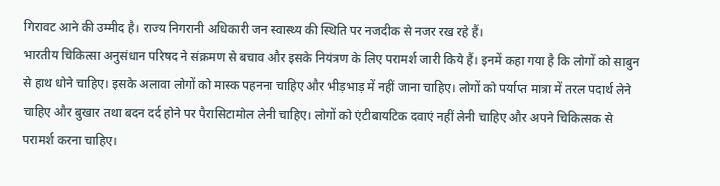गिरावट आने की उम्मीद है। राज्य निगरानी अधिकारी जन स्वास्थ्य की स्थिति पर नजदीक से नजर रख रहे हैं।
भारतीय चिकित्सा अनुसंधान परिषद ने संक्रमण से बचाव और इसके नियंत्रण के लिए परामर्श जारी किये हैं। इनमें कहा गया है कि लोगों को साबुन से हाथ धोने चाहिए। इसके अलावा लोगों को मास्क पहनना चाहिए और भीड़भाड़ में नहीं जाना चाहिए। लोगों को पर्याप्त मात्रा में तरल पदार्थ लेने चाहिए और बुखार तथा बदन दर्द होने पर पैरासिटामोल लेनी चाहिए। लोगों को एंटीबायटिक दवाएं नहीं लेनी चाहिए और अपने चिकित्सक से परामर्श करना चाहिए।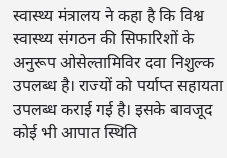स्वास्थ्य मंत्रालय ने कहा है कि विश्व स्वास्थ्य संगठन की सिफारिशों के अनुरूप ओसेल्तामिविर दवा निशुल्क उपलब्ध है। राज्यों को पर्याप्त सहायता उपलब्ध कराई गई है। इसके बावजूद कोई भी आपात स्थिति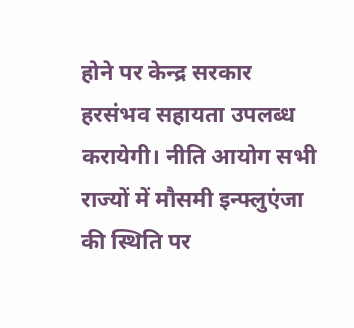होने पर केन्द्र सरकार हरसंभव सहायता उपलब्ध करायेगी। नीति आयोग सभी राज्यों में मौसमी इन्फ्लुएंजा की स्थिति पर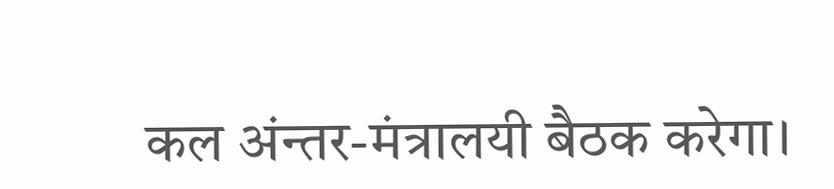कल अंन्तर-मंत्रालयी बैठक करेगा।